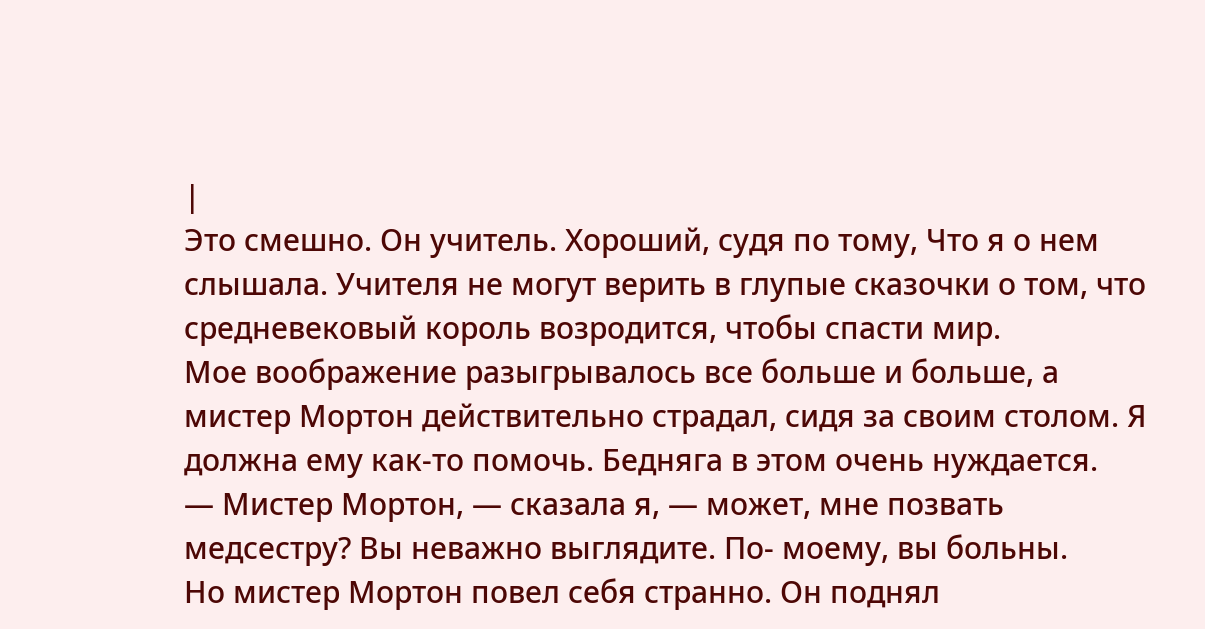|
Это смешно. Он учитель. Хороший, судя по тому, Что я о нем слышала. Учителя не могут верить в глупые сказочки о том, что средневековый король возродится, чтобы спасти мир.
Мое воображение разыгрывалось все больше и больше, а мистер Мортон действительно страдал, сидя за своим столом. Я должна ему как-то помочь. Бедняга в этом очень нуждается.
— Мистер Мортон, — сказала я, — может, мне позвать медсестру? Вы неважно выглядите. По- моему, вы больны.
Но мистер Мортон повел себя странно. Он поднял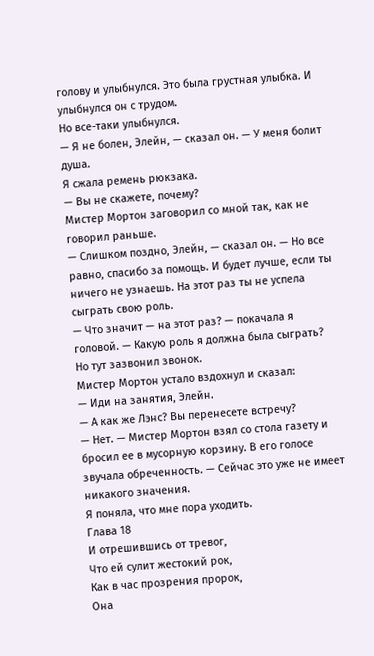голову и улыбнулся. Это была грустная улыбка. И улыбнулся он с трудом.
Но все-таки улыбнулся.
— Я не болен, Элейн, — сказал он. — У меня болит душа.
Я сжала ремень рюкзака.
— Вы не скажете, почему?
Мистер Мортон заговорил со мной так, как не говорил раньше.
— Слишком поздно, Элейн, — сказал он. — Но все равно, спасибо за помощь. И будет лучше, если ты ничего не узнаешь. На этот раз ты не успела сыграть свою роль.
— Что значит — на этот раз? — покачала я головой. — Какую роль я должна была сыграть?
Но тут зазвонил звонок.
Мистер Мортон устало вздохнул и сказал:
— Иди на занятия, Элейн.
— А как же Лэнс? Вы перенесете встречу?
— Нет. — Мистер Мортон взял со стола газету и бросил ее в мусорную корзину. В его голосе звучала обреченность. — Сейчас это уже не имеет никакого значения.
Я поняла, что мне пора уходить.
Глава 18
И отрешившись от тревог,
Что ей сулит жестокий рок,
Как в час прозрения пророк,
Она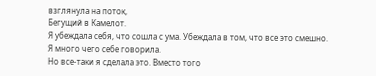взглянула на поток,
Бегущий в Камелот.
Я убеждала себя, что сошла с ума. Убеждала в том, что все это смешно.
Я много чего себе говорила.
Но все-таки я сделала это. Вместо того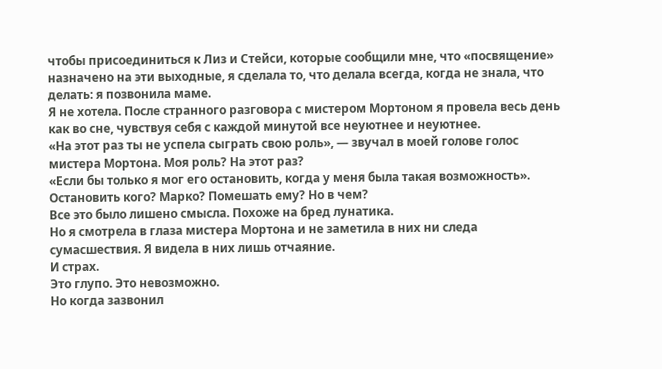чтобы присоединиться к Лиз и Стейси, которые сообщили мне, что «посвящение» назначено на эти выходные, я сделала то, что делала всегда, когда не знала, что делать: я позвонила маме.
Я не хотела. После странного разговора с мистером Мортоном я провела весь день как во сне, чувствуя себя с каждой минутой все неуютнее и неуютнее.
«На этот раз ты не успела сыграть свою роль», — звучал в моей голове голос мистера Мортона. Моя роль? На этот раз?
«Если бы только я мог его остановить, когда у меня была такая возможность». Остановить кого? Марко? Помешать ему? Но в чем?
Все это было лишено смысла. Похоже на бред лунатика.
Но я смотрела в глаза мистера Мортона и не заметила в них ни следа сумасшествия. Я видела в них лишь отчаяние.
И страх.
Это глупо. Это невозможно.
Но когда зазвонил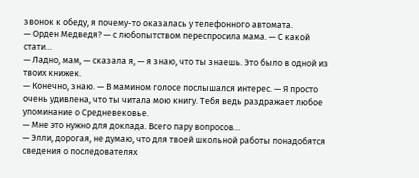звонок к обеду, я почему-то оказалась у телефонного автомата.
— Орден Медведя? — с любопытством переспросила мама. — С какой стати…
— Ладно, мам, — сказала я, — я знаю, что ты знаешь. Это было в одной из твоих книжек.
— Конечно, знаю. — В мамином голосе послышался интерес. — Я просто очень удивлена, что ты читала мою книгу. Тебя ведь раздражает любое упоминание о Средневековье.
— Мне это нужно для доклада. Всего пару вопросов…
— Элли, дорогая, не думаю, что для твоей школьной работы понадобятся сведения о последователях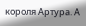короля Артура. А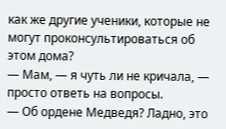как же другие ученики, которые не могут проконсультироваться об этом дома?
— Мам, — я чуть ли не кричала, — просто ответь на вопросы.
— Об ордене Медведя? Ладно, это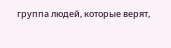группа людей, которые верят,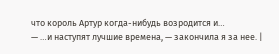что король Артур когда-нибудь возродится и…
— …и наступят лучшие времена, — закончила я за нее. |